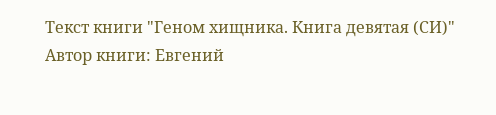Текст книги "Геном хищника. Книга девятая (СИ)"
Автор книги: Евгений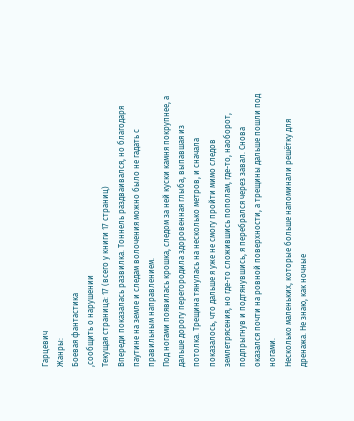Гарцевич
Жанры:
Боевая фантастика
,сообщить о нарушении
Текущая страница: 17 (всего у книги 17 страниц)
Впереди показалась развилка. Тоннель раздваивался, но благодаря паутине на земле и следам волочения можно было не гадать с правильным направлением.
Под ногами появилась крошка, следом за ней куски камня покрупнее, а дальше дорогу перегородила здоровенная глыба, выпавшая из потолка. Трещина тянулась на несколько метров, и сначала показалось, что дальше я уже не смогу пройти мимо следов землетрясения, но где-то сложившись пополам, где-то, наоборот, подпрыгнув и подтянувшись, я перебрался через завал. Снова оказался почти на ровной поверхности, а трещины дальше пошли под ногами.
Несколько маленьких, которые больше напоминали решётку для дренажа. Не знаю, как ночные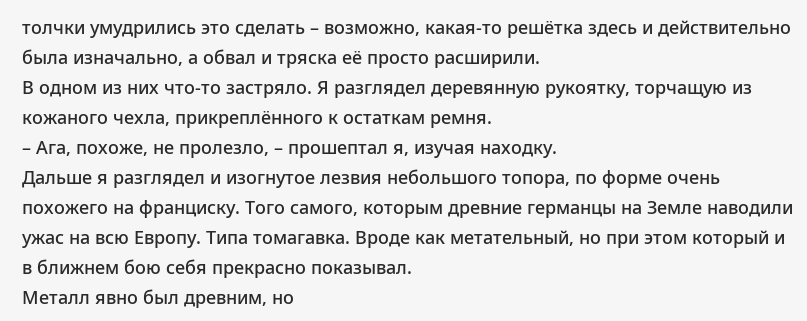толчки умудрились это сделать – возможно, какая-то решётка здесь и действительно была изначально, а обвал и тряска её просто расширили.
В одном из них что-то застряло. Я разглядел деревянную рукоятку, торчащую из кожаного чехла, прикреплённого к остаткам ремня.
– Ага, похоже, не пролезло, – прошептал я, изучая находку.
Дальше я разглядел и изогнутое лезвия небольшого топора, по форме очень похожего на франциску. Того самого, которым древние германцы на Земле наводили ужас на всю Европу. Типа томагавка. Вроде как метательный, но при этом который и в ближнем бою себя прекрасно показывал.
Металл явно был древним, но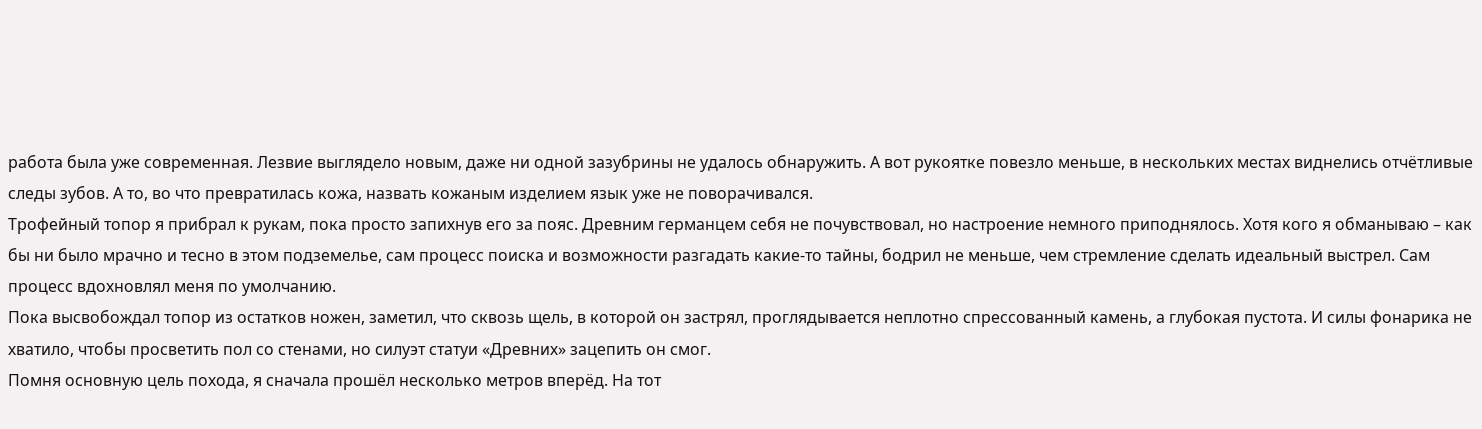работа была уже современная. Лезвие выглядело новым, даже ни одной зазубрины не удалось обнаружить. А вот рукоятке повезло меньше, в нескольких местах виднелись отчётливые следы зубов. А то, во что превратилась кожа, назвать кожаным изделием язык уже не поворачивался.
Трофейный топор я прибрал к рукам, пока просто запихнув его за пояс. Древним германцем себя не почувствовал, но настроение немного приподнялось. Хотя кого я обманываю – как бы ни было мрачно и тесно в этом подземелье, сам процесс поиска и возможности разгадать какие-то тайны, бодрил не меньше, чем стремление сделать идеальный выстрел. Сам процесс вдохновлял меня по умолчанию.
Пока высвобождал топор из остатков ножен, заметил, что сквозь щель, в которой он застрял, проглядывается неплотно спрессованный камень, а глубокая пустота. И силы фонарика не хватило, чтобы просветить пол со стенами, но силуэт статуи «Древних» зацепить он смог.
Помня основную цель похода, я сначала прошёл несколько метров вперёд. На тот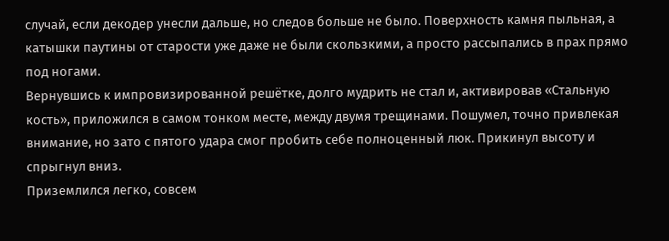случай, если декодер унесли дальше, но следов больше не было. Поверхность камня пыльная, а катышки паутины от старости уже даже не были скользкими, а просто рассыпались в прах прямо под ногами.
Вернувшись к импровизированной решётке, долго мудрить не стал и, активировав «Стальную кость», приложился в самом тонком месте, между двумя трещинами. Пошумел, точно привлекая внимание, но зато с пятого удара смог пробить себе полноценный люк. Прикинул высоту и спрыгнул вниз.
Приземлился легко, совсем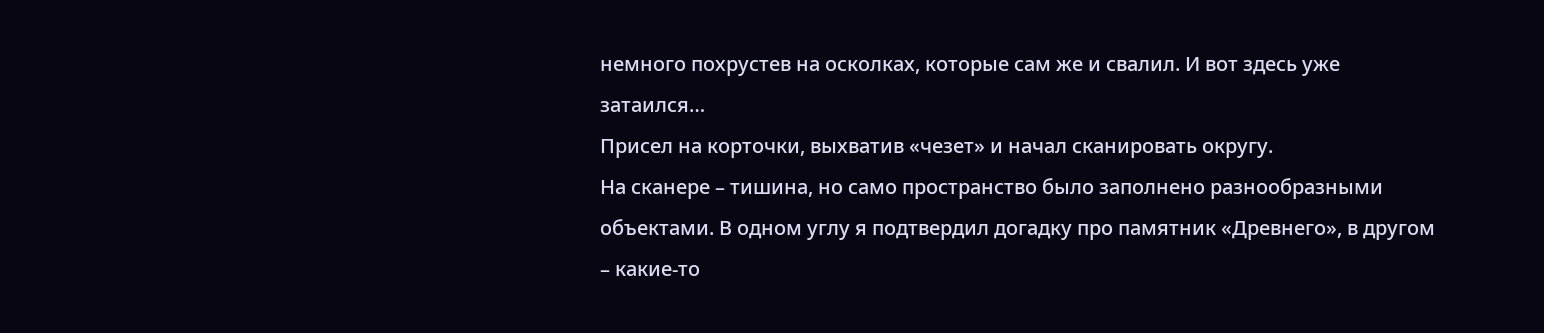немного похрустев на осколках, которые сам же и свалил. И вот здесь уже затаился…
Присел на корточки, выхватив «чезет» и начал сканировать округу.
На сканере – тишина, но само пространство было заполнено разнообразными объектами. В одном углу я подтвердил догадку про памятник «Древнего», в другом – какие-то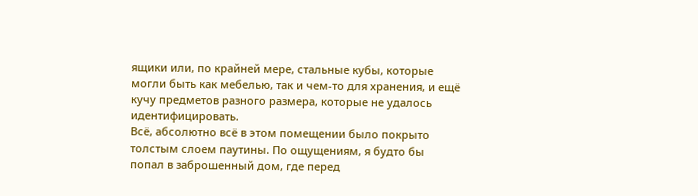ящики или, по крайней мере, стальные кубы, которые могли быть как мебелью, так и чем-то для хранения, и ещё кучу предметов разного размера, которые не удалось идентифицировать.
Всё, абсолютно всё в этом помещении было покрыто толстым слоем паутины. По ощущениям, я будто бы попал в заброшенный дом, где перед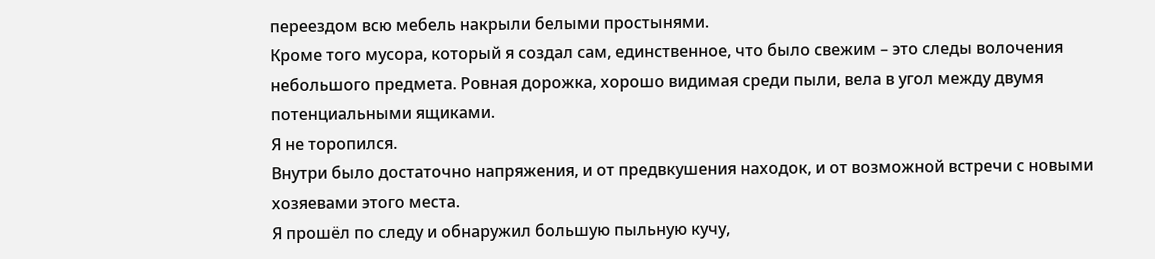переездом всю мебель накрыли белыми простынями.
Кроме того мусора, который я создал сам, единственное, что было свежим – это следы волочения небольшого предмета. Ровная дорожка, хорошо видимая среди пыли, вела в угол между двумя потенциальными ящиками.
Я не торопился.
Внутри было достаточно напряжения, и от предвкушения находок, и от возможной встречи с новыми хозяевами этого места.
Я прошёл по следу и обнаружил большую пыльную кучу,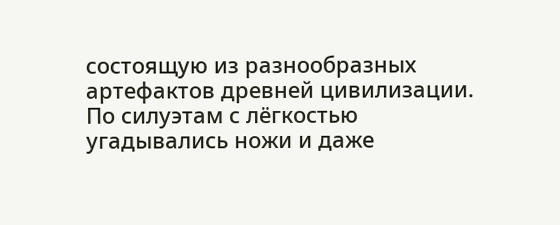состоящую из разнообразных артефактов древней цивилизации. По силуэтам с лёгкостью угадывались ножи и даже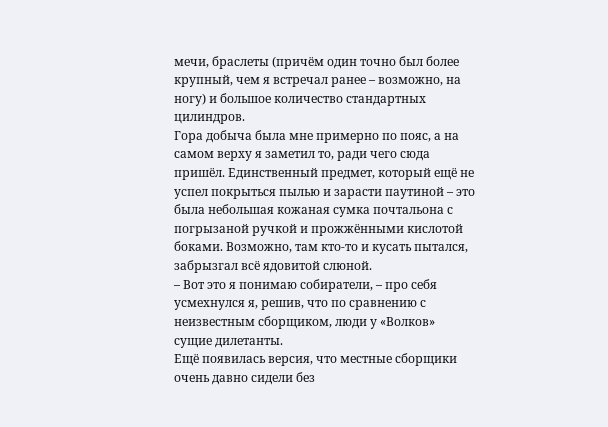мечи, браслеты (причём один точно был более крупный, чем я встречал ранее – возможно, на ногу) и большое количество стандартных цилиндров.
Гора добыча была мне примерно по пояс, а на самом верху я заметил то, ради чего сюда пришёл. Единственный предмет, который ещё не успел покрыться пылью и зарасти паутиной – это была небольшая кожаная сумка почтальона с погрызаной ручкой и прожжёнными кислотой боками. Возможно, там кто-то и кусать пытался, забрызгал всё ядовитой слюной.
– Вот это я понимаю собиратели, – про себя усмехнулся я, решив, что по сравнению с неизвестным сборщиком, люди у «Волков» сущие дилетанты.
Ещё появилась версия, что местные сборщики очень давно сидели без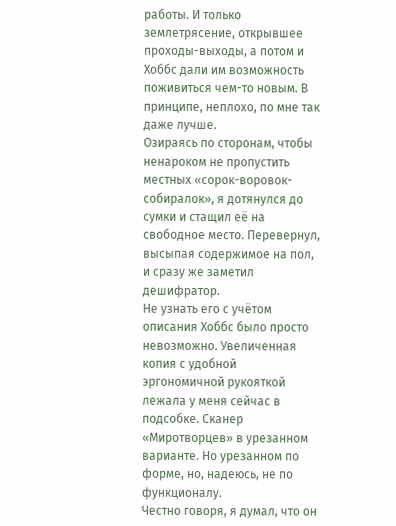работы. И только землетрясение, открывшее проходы-выходы, а потом и Хоббс дали им возможность поживиться чем-то новым. В принципе, неплохо, по мне так даже лучше.
Озираясь по сторонам, чтобы ненароком не пропустить местных «сорок-воровок-собиралок», я дотянулся до сумки и стащил её на свободное место. Перевернул, высыпая содержимое на пол, и сразу же заметил дешифратор.
Не узнать его с учётом описания Хоббс было просто невозможно. Увеличенная копия с удобной эргономичной рукояткой лежала у меня сейчас в подсобке. Сканер «Миротворцев» в урезанном варианте. Но урезанном по форме, но, надеюсь, не по функционалу.
Честно говоря, я думал, что он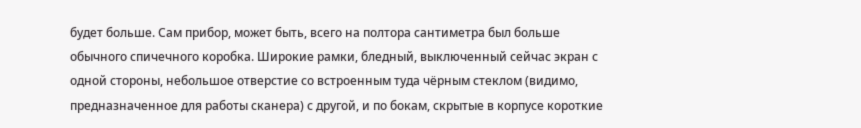будет больше. Сам прибор, может быть, всего на полтора сантиметра был больше обычного спичечного коробка. Широкие рамки, бледный, выключенный сейчас экран с одной стороны, небольшое отверстие со встроенным туда чёрным стеклом (видимо, предназначенное для работы сканера) с другой, и по бокам, скрытые в корпусе короткие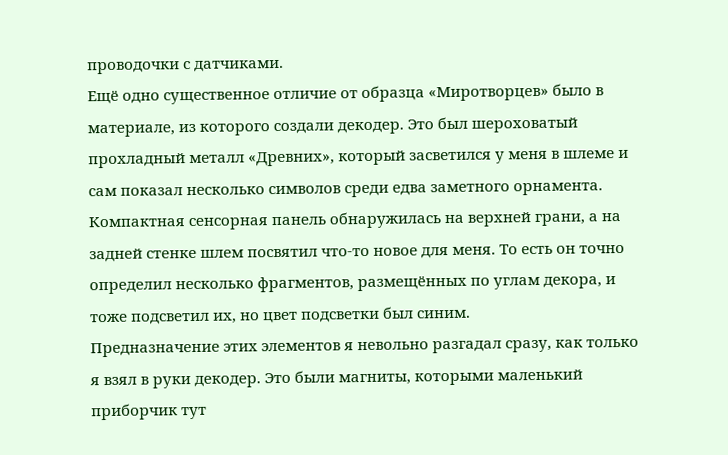проводочки с датчиками.
Ещё одно существенное отличие от образца «Миротворцев» было в материале, из которого создали декодер. Это был шероховатый прохладный металл «Древних», который засветился у меня в шлеме и сам показал несколько символов среди едва заметного орнамента. Компактная сенсорная панель обнаружилась на верхней грани, а на задней стенке шлем посвятил что-то новое для меня. То есть он точно определил несколько фрагментов, размещённых по углам декора, и тоже подсветил их, но цвет подсветки был синим.
Предназначение этих элементов я невольно разгадал сразу, как только я взял в руки декодер. Это были магниты, которыми маленький приборчик тут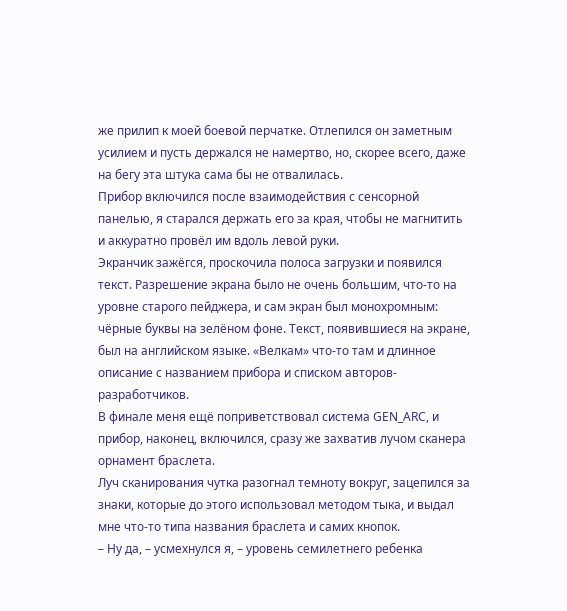же прилип к моей боевой перчатке. Отлепился он заметным усилием и пусть держался не намертво, но, скорее всего, даже на бегу эта штука сама бы не отвалилась.
Прибор включился после взаимодействия с сенсорной панелью, я старался держать его за края, чтобы не магнитить и аккуратно провёл им вдоль левой руки.
Экранчик зажёгся, проскочила полоса загрузки и появился текст. Разрешение экрана было не очень большим, что-то на уровне старого пейджера, и сам экран был монохромным: чёрные буквы на зелёном фоне. Текст, появившиеся на экране, был на английском языке. «Велкам» что-то там и длинное описание с названием прибора и списком авторов-разработчиков.
В финале меня ещё поприветствовал система GEN_ARC, и прибор, наконец, включился, сразу же захватив лучом сканера орнамент браслета.
Луч сканирования чутка разогнал темноту вокруг, зацепился за знаки, которые до этого использовал методом тыка, и выдал мне что-то типа названия браслета и самих кнопок.
– Ну да, – усмехнулся я, – уровень семилетнего ребенка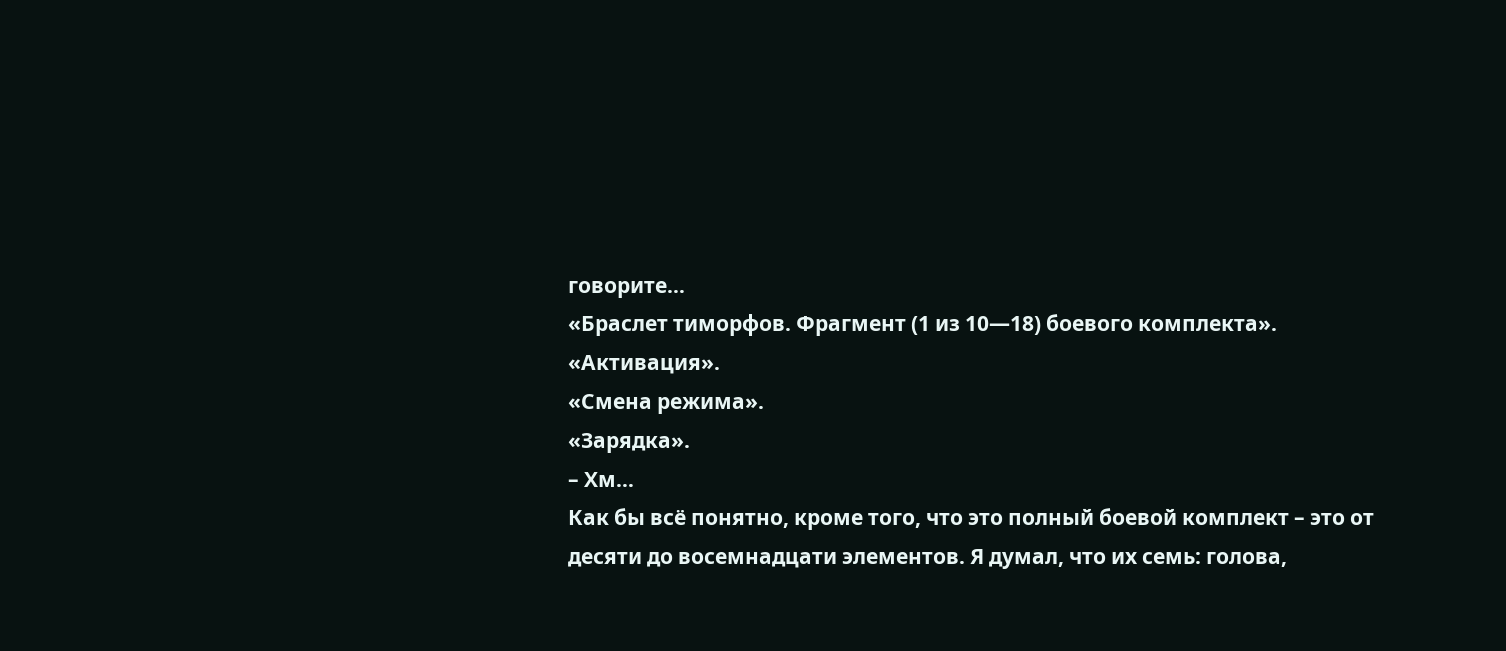говорите…
«Браслет тиморфов. Фрагмент (1 из 10—18) боевого комплекта».
«Активация».
«Смена режима».
«Зарядка».
– Хм…
Как бы всё понятно, кроме того, что это полный боевой комплект – это от десяти до восемнадцати элементов. Я думал, что их семь: голова,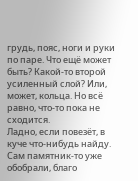грудь, пояс, ноги и руки по паре. Что ещё может быть? Какой-то второй усиленный слой? Или, может, кольца. Но всё равно, что-то пока не сходится.
Ладно, если повезёт, в куче что-нибудь найду. Сам памятник-то уже обобрали, благо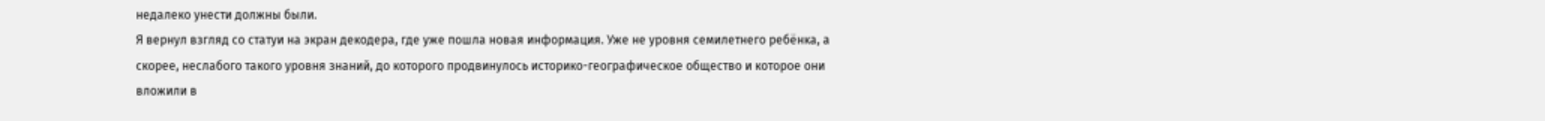недалеко унести должны были.
Я вернул взгляд со статуи на экран декодера, где уже пошла новая информация. Уже не уровня семилетнего ребёнка, а скорее, неслабого такого уровня знаний, до которого продвинулось историко-географическое общество и которое они вложили в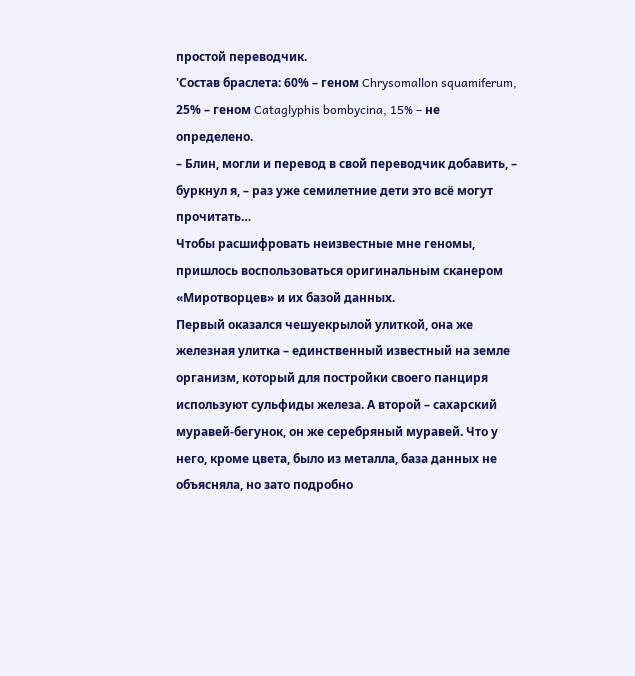простой переводчик.
'Состав браслета: 60% – геном Chrysomallon squamiferum, 25% – геном Cataglyphis bombycina, 15% – не определено.
– Блин, могли и перевод в свой переводчик добавить, – буркнул я, – раз уже семилетние дети это всё могут прочитать…
Чтобы расшифровать неизвестные мне геномы, пришлось воспользоваться оригинальным сканером «Миротворцев» и их базой данных.
Первый оказался чешуекрылой улиткой, она же железная улитка – единственный известный на земле организм, который для постройки своего панциря используют сульфиды железа. А второй – сахарский муравей-бегунок, он же серебряный муравей. Что у него, кроме цвета, было из металла, база данных не объясняла, но зато подробно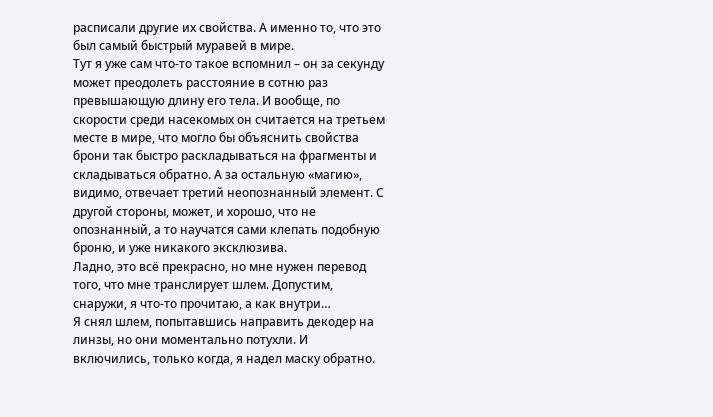расписали другие их свойства. А именно то, что это был самый быстрый муравей в мире.
Тут я уже сам что-то такое вспомнил – он за секунду может преодолеть расстояние в сотню раз превышающую длину его тела. И вообще, по скорости среди насекомых он считается на третьем месте в мире, что могло бы объяснить свойства брони так быстро раскладываться на фрагменты и складываться обратно. А за остальную «магию», видимо, отвечает третий неопознанный элемент. С другой стороны, может, и хорошо, что не опознанный, а то научатся сами клепать подобную броню, и уже никакого эксклюзива.
Ладно, это всё прекрасно, но мне нужен перевод того, что мне транслирует шлем. Допустим, снаружи, я что-то прочитаю, а как внутри…
Я снял шлем, попытавшись направить декодер на линзы, но они моментально потухли. И включились, только когда, я надел маску обратно.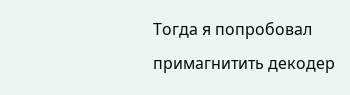Тогда я попробовал примагнитить декодер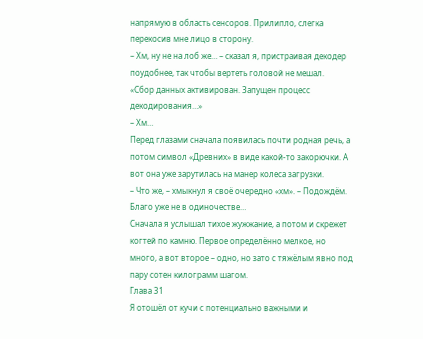напрямую в область сенсоров. Прилипло, слегка перекосив мне лицо в сторону.
– Хм, ну не на лоб же… – сказал я, пристраивая декодер поудобнее, так чтобы вертеть головой не мешал.
«Сбор данных активирован. Запущен процесс декодирования…»
– Хм…
Перед глазами сначала появилась почти родная речь, а потом символ «Древних» в виде какой-то закорючки. А вот она уже зарутилась на манер колеса загрузки.
– Что же, – хмыкнул я своё очередно «хм». – Подождём. Благо уже не в одиночестве…
Сначала я услышал тихое жужжание, а потом и скрежет когтей по камню. Первое определённо мелкое, но много, а вот второе – одно, но зато с тяжёлым явно под пару сотен килограмм шагом.
Глава 31
Я отошёл от кучи с потенциально важными и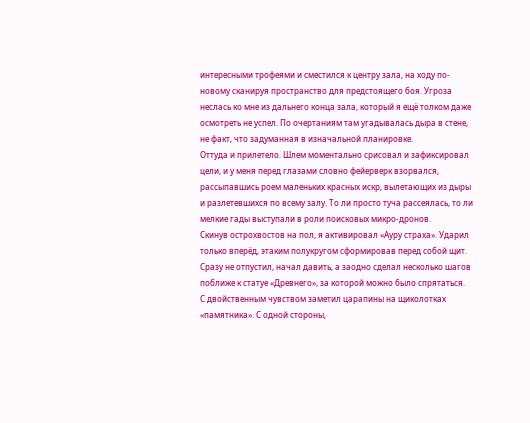интересными трофеями и сместился к центру зала, на ходу по-новому сканируя пространство для предстоящего боя. Угроза неслась ко мне из дальнего конца зала, который я ещё толком даже осмотреть не успел. По очертаниям там угадывалась дыра в стене, не факт, что задуманная в изначальной планировке.
Оттуда и прилетело. Шлем моментально срисовал и зафиксировал цели, и у меня перед глазами словно фейерверк взорвался, рассыпавшись роем маленьких красных искр, вылетающих из дыры и разлетевшихся по всему залу. То ли просто туча рассеялась, то ли мелкие гады выступали в роли поисковых микро-дронов.
Скинув острохвостов на пол, я активировал «Ауру страха». Ударил только вперёд, этаким полукругом сформировав перед собой щит. Сразу не отпустил, начал давить, а заодно сделал несколько шагов поближе к статуе «Древнего», за которой можно было спрятаться.
С двойственным чувством заметил царапины на щиколотках «памятника». С одной стороны,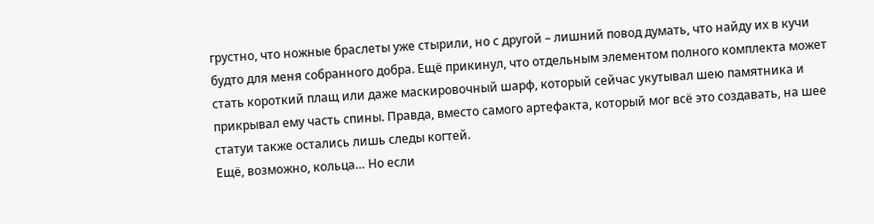грустно, что ножные браслеты уже стырили, но с другой – лишний повод думать, что найду их в кучи будто для меня собранного добра. Ещё прикинул, что отдельным элементом полного комплекта может стать короткий плащ или даже маскировочный шарф, который сейчас укутывал шею памятника и прикрывал ему часть спины. Правда, вместо самого артефакта, который мог всё это создавать, на шее статуи также остались лишь следы когтей.
Ещё, возможно, кольца… Но если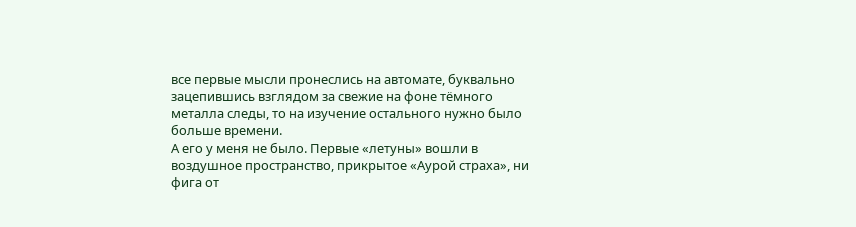все первые мысли пронеслись на автомате, буквально зацепившись взглядом за свежие на фоне тёмного металла следы, то на изучение остального нужно было больше времени.
А его у меня не было. Первые «летуны» вошли в воздушное пространство, прикрытое «Аурой страха», ни фига от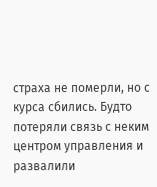страха не померли, но с курса сбились. Будто потеряли связь с неким центром управления и развалили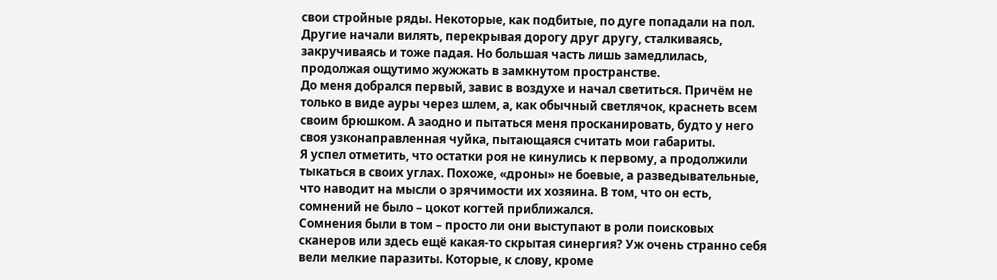свои стройные ряды. Некоторые, как подбитые, по дуге попадали на пол. Другие начали вилять, перекрывая дорогу друг другу, сталкиваясь, закручиваясь и тоже падая. Но большая часть лишь замедлилась, продолжая ощутимо жужжать в замкнутом пространстве.
До меня добрался первый, завис в воздухе и начал светиться. Причём не только в виде ауры через шлем, а, как обычный светлячок, краснеть всем своим брюшком. А заодно и пытаться меня просканировать, будто у него своя узконаправленная чуйка, пытающаяся считать мои габариты.
Я успел отметить, что остатки роя не кинулись к первому, а продолжили тыкаться в своих углах. Похоже, «дроны» не боевые, а разведывательные, что наводит на мысли о зрячимости их хозяина. В том, что он есть, сомнений не было – цокот когтей приближался.
Сомнения были в том – просто ли они выступают в роли поисковых сканеров или здесь ещё какая-то скрытая синергия? Уж очень странно себя вели мелкие паразиты. Которые, к слову, кроме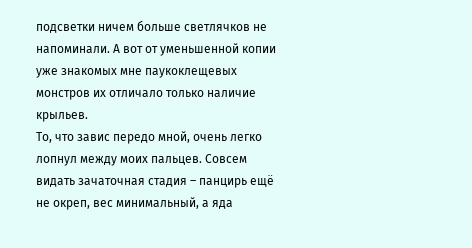подсветки ничем больше светлячков не напоминали. А вот от уменьшенной копии уже знакомых мне паукоклещевых монстров их отличало только наличие крыльев.
То, что завис передо мной, очень легко лопнул между моих пальцев. Совсем видать зачаточная стадия – панцирь ещё не окреп, вес минимальный, а яда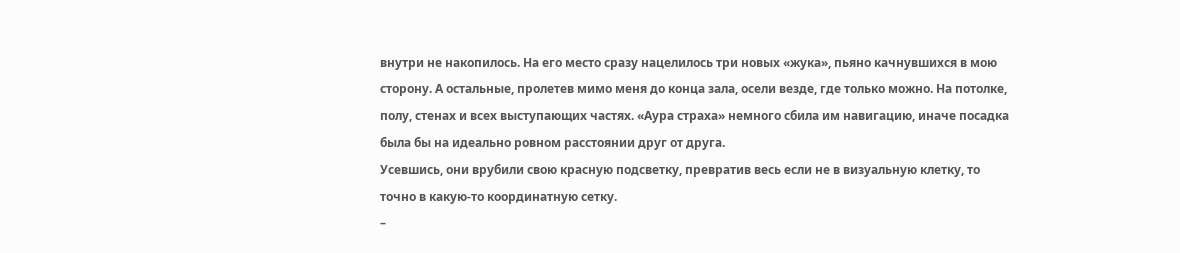внутри не накопилось. На его место сразу нацелилось три новых «жука», пьяно качнувшихся в мою сторону. А остальные, пролетев мимо меня до конца зала, осели везде, где только можно. На потолке, полу, стенах и всех выступающих частях. «Аура страха» немного сбила им навигацию, иначе посадка была бы на идеально ровном расстоянии друг от друга.
Усевшись, они врубили свою красную подсветку, превратив весь если не в визуальную клетку, то точно в какую-то координатную сетку.
–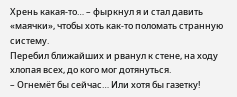Хрень какая-то… – фыркнул я и стал давить «маячки», чтобы хоть как-то поломать странную систему.
Перебил ближайших и рванул к стене, на ходу хлопая всех, до кого мог дотянуться.
– Огнемёт бы сейчас… Или хотя бы газетку!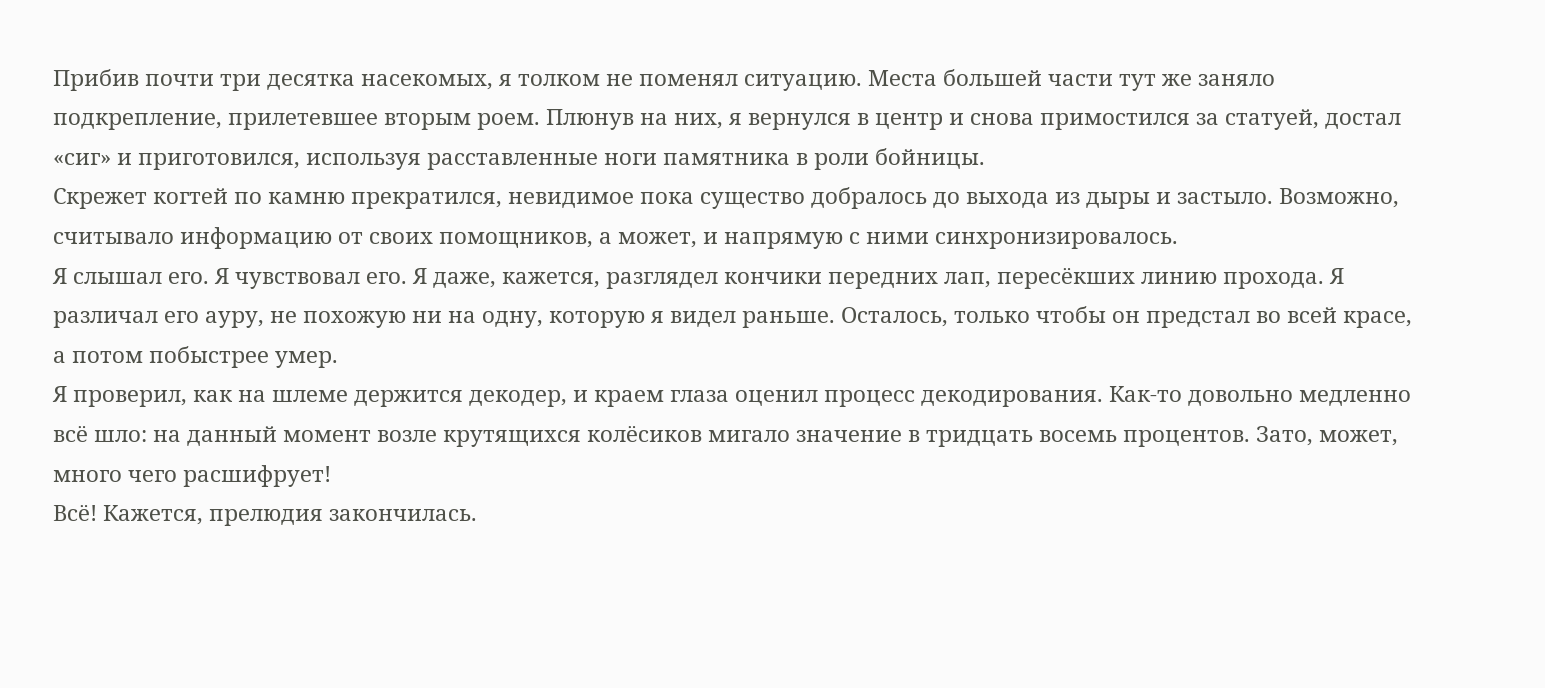Прибив почти три десятка насекомых, я толком не поменял ситуацию. Места большей части тут же заняло подкрепление, прилетевшее вторым роем. Плюнув на них, я вернулся в центр и снова примостился за статуей, достал «сиг» и приготовился, используя расставленные ноги памятника в роли бойницы.
Скрежет когтей по камню прекратился, невидимое пока существо добралось до выхода из дыры и застыло. Возможно, считывало информацию от своих помощников, а может, и напрямую с ними синхронизировалось.
Я слышал его. Я чувствовал его. Я даже, кажется, разглядел кончики передних лап, пересёкших линию прохода. Я различал его ауру, не похожую ни на одну, которую я видел раньше. Осталось, только чтобы он предстал во всей красе, а потом побыстрее умер.
Я проверил, как на шлеме держится декодер, и краем глаза оценил процесс декодирования. Как-то довольно медленно всё шло: на данный момент возле крутящихся колёсиков мигало значение в тридцать восемь процентов. Зато, может, много чего расшифрует!
Всё! Кажется, прелюдия закончилась.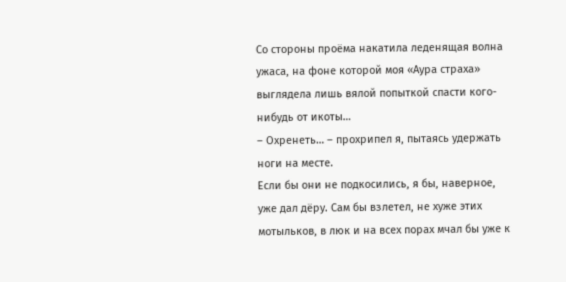Со стороны проёма накатила леденящая волна ужаса, на фоне которой моя «Аура страха» выглядела лишь вялой попыткой спасти кого-нибудь от икоты…
– Охренеть… – прохрипел я, пытаясь удержать ноги на месте.
Если бы они не подкосились, я бы, наверное, уже дал дёру. Сам бы взлетел, не хуже этих мотыльков, в люк и на всех порах мчал бы уже к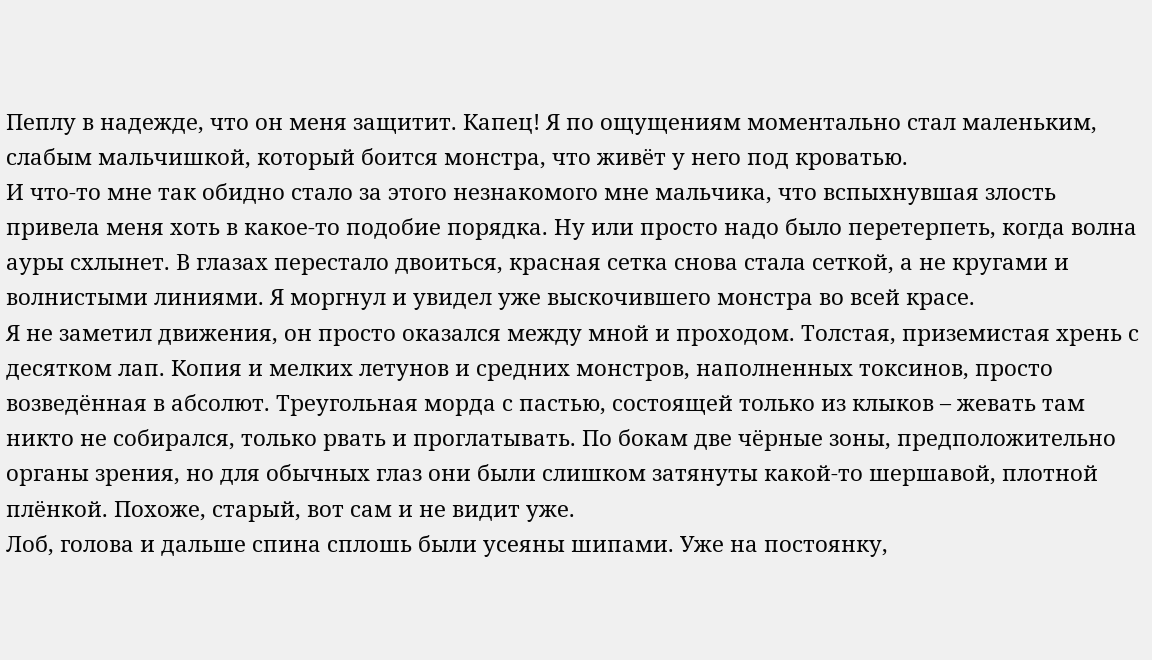Пеплу в надежде, что он меня защитит. Капец! Я по ощущениям моментально стал маленьким, слабым мальчишкой, который боится монстра, что живёт у него под кроватью.
И что-то мне так обидно стало за этого незнакомого мне мальчика, что вспыхнувшая злость привела меня хоть в какое-то подобие порядка. Ну или просто надо было перетерпеть, когда волна ауры схлынет. В глазах перестало двоиться, красная сетка снова стала сеткой, а не кругами и волнистыми линиями. Я моргнул и увидел уже выскочившего монстра во всей красе.
Я не заметил движения, он просто оказался между мной и проходом. Толстая, приземистая хрень с десятком лап. Копия и мелких летунов и средних монстров, наполненных токсинов, просто возведённая в абсолют. Треугольная морда с пастью, состоящей только из клыков – жевать там никто не собирался, только рвать и проглатывать. По бокам две чёрные зоны, предположительно органы зрения, но для обычных глаз они были слишком затянуты какой-то шершавой, плотной плёнкой. Похоже, старый, вот сам и не видит уже.
Лоб, голова и дальше спина сплошь были усеяны шипами. Уже на постоянку,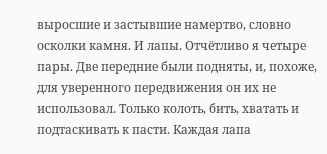выросшие и застывшие намертво, словно осколки камня. И лапы. Отчётливо я четыре пары. Две передние были подняты, и, похоже, для уверенного передвижения он их не использовал. Только колоть, бить, хватать и подтаскивать к пасти. Каждая лапа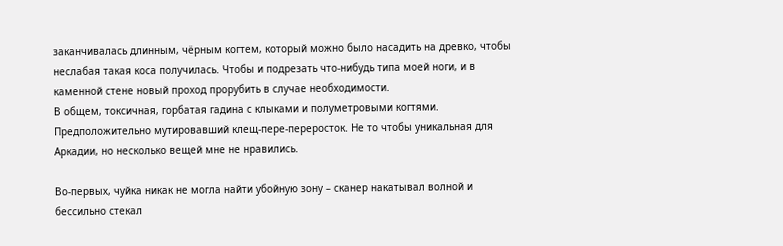заканчивалась длинным, чёрным когтем, который можно было насадить на древко, чтобы неслабая такая коса получилась. Чтобы и подрезать что-нибудь типа моей ноги, и в каменной стене новый проход прорубить в случае необходимости.
В общем, токсичная, горбатая гадина с клыками и полуметровыми когтями. Предположительно мутировавший клещ-пере-переросток. Не то чтобы уникальная для Аркадии, но несколько вещей мне не нравились.

Во-первых, чуйка никак не могла найти убойную зону – сканер накатывал волной и бессильно стекал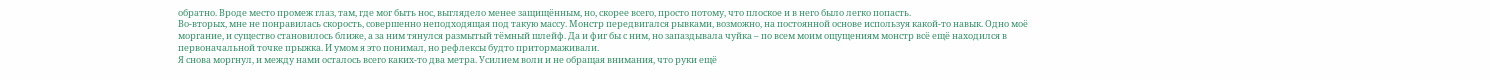обратно. Вроде место промеж глаз, там, где мог быть нос, выглядело менее защищённым, но, скорее всего, просто потому, что плоское и в него было легко попасть.
Во-вторых, мне не понравилась скорость, совершенно неподходящая под такую массу. Монстр передвигался рывками, возможно, на постоянной основе используя какой-то навык. Одно моё моргание, и существо становилось ближе, а за ним тянулся размытый тёмный шлейф. Да и фиг бы с ним, но запаздывала чуйка – по всем моим ощущениям монстр всё ещё находился в первоначальной точке прыжка. И умом я это понимал, но рефлексы будто притормаживали.
Я снова моргнул, и между нами осталось всего каких-то два метра. Усилием воли и не обращая внимания, что руки ещё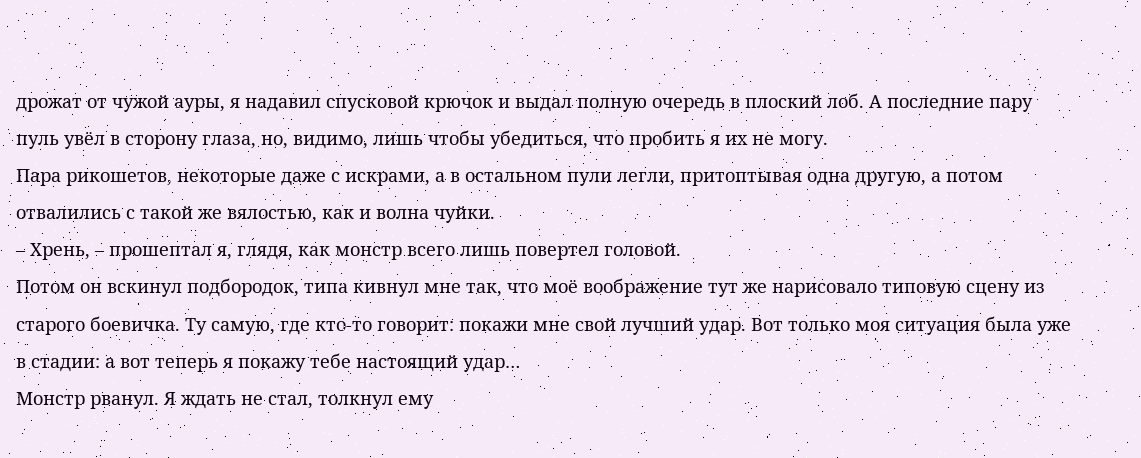дрожат от чужой ауры, я надавил спусковой крючок и выдал полную очередь в плоский лоб. А последние пару пуль увёл в сторону глаза, но, видимо, лишь чтобы убедиться, что пробить я их не могу.
Пара рикошетов, некоторые даже с искрами, а в остальном пули легли, притоптывая одна другую, а потом отвалились с такой же вялостью, как и волна чуйки.
– Хрень, – прошептал я, глядя, как монстр всего лишь повертел головой.
Потом он вскинул подбородок, типа кивнул мне так, что моё воображение тут же нарисовало типовую сцену из старого боевичка. Ту самую, где кто-то говорит: покажи мне свой лучший удар. Вот только моя ситуация была уже в стадии: а вот теперь я покажу тебе настоящий удар…
Монстр рванул. Я ждать не стал, толкнул ему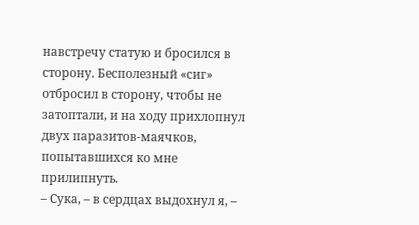навстречу статую и бросился в сторону. Бесполезный «сиг» отбросил в сторону, чтобы не затоптали, и на ходу прихлопнул двух паразитов-маячков, попытавшихся ко мне прилипнуть.
– Сука, – в сердцах выдохнул я, –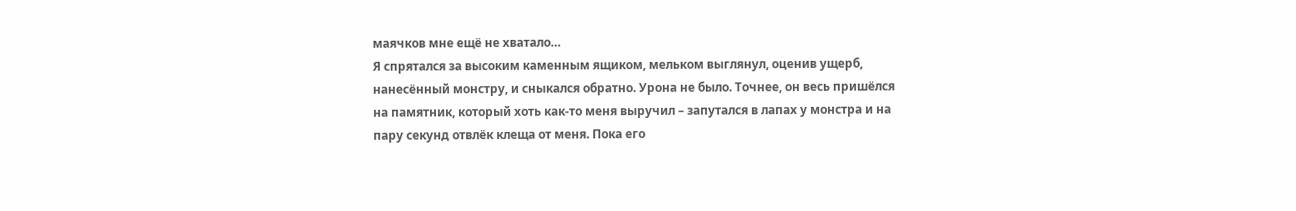маячков мне ещё не хватало…
Я спрятался за высоким каменным ящиком, мельком выглянул, оценив ущерб, нанесённый монстру, и сныкался обратно. Урона не было. Точнее, он весь пришёлся на памятник, который хоть как-то меня выручил – запутался в лапах у монстра и на пару секунд отвлёк клеща от меня. Пока его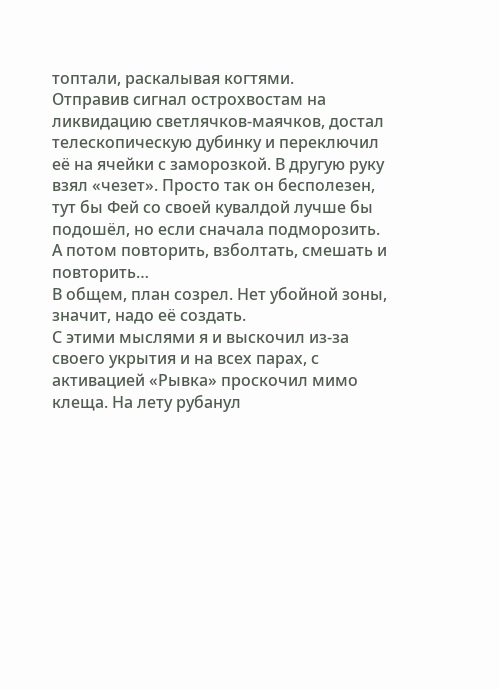топтали, раскалывая когтями.
Отправив сигнал острохвостам на ликвидацию светлячков-маячков, достал телескопическую дубинку и переключил её на ячейки с заморозкой. В другую руку взял «чезет». Просто так он бесполезен, тут бы Фей со своей кувалдой лучше бы подошёл, но если сначала подморозить. А потом повторить, взболтать, смешать и повторить…
В общем, план созрел. Нет убойной зоны, значит, надо её создать.
С этими мыслями я и выскочил из-за своего укрытия и на всех парах, с активацией «Рывка» проскочил мимо клеща. На лету рубанул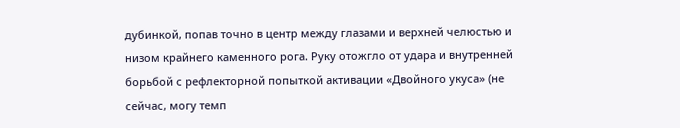дубинкой, попав точно в центр между глазами и верхней челюстью и низом крайнего каменного рога. Руку отожгло от удара и внутренней борьбой с рефлекторной попыткой активации «Двойного укуса» (не сейчас, могу темп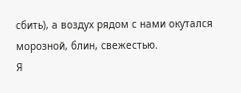сбить), а воздух рядом с нами окутался морозной, блин, свежестью.
Я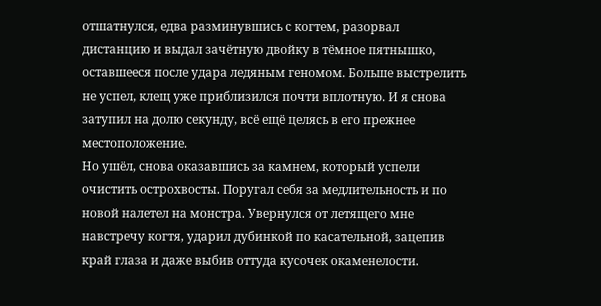отшатнулся, едва разминувшись с когтем, разорвал дистанцию и выдал зачётную двойку в тёмное пятнышко, оставшееся после удара ледяным геномом. Больше выстрелить не успел, клещ уже приблизился почти вплотную. И я снова затупил на долю секунду, всё ещё целясь в его прежнее местоположение.
Но ушёл, снова оказавшись за камнем, который успели очистить острохвосты. Поругал себя за медлительность и по новой налетел на монстра. Увернулся от летящего мне навстречу когтя, ударил дубинкой по касательной, зацепив край глаза и даже выбив оттуда кусочек окаменелости.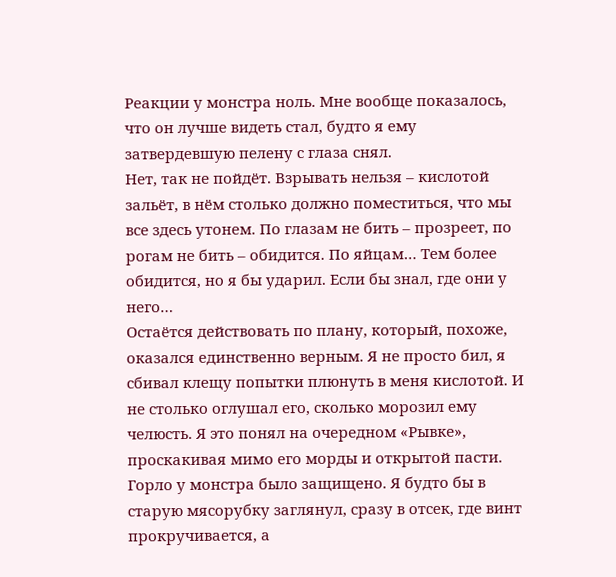Реакции у монстра ноль. Мне вообще показалось, что он лучше видеть стал, будто я ему затвердевшую пелену с глаза снял.
Нет, так не пойдёт. Взрывать нельзя – кислотой зальёт, в нём столько должно поместиться, что мы все здесь утонем. По глазам не бить – прозреет, по рогам не бить – обидится. По яйцам… Тем более обидится, но я бы ударил. Если бы знал, где они у него…
Остаётся действовать по плану, который, похоже, оказался единственно верным. Я не просто бил, я сбивал клещу попытки плюнуть в меня кислотой. И не столько оглушал его, сколько морозил ему челюсть. Я это понял на очередном «Рывке», проскакивая мимо его морды и открытой пасти. Горло у монстра было защищено. Я будто бы в старую мясорубку заглянул, сразу в отсек, где винт прокручивается, а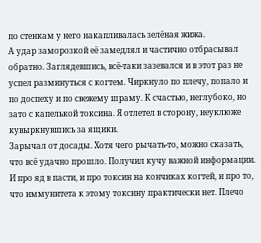по стенкам у него накапливалась зелёная жижа.
А удар заморозкой её замедлял и частично отбрасывал обратно. Заглядевшись, всё-таки зазевался и в этот раз не успел разминуться с когтем. Чиркнуло по плечу, попало и по доспеху и по свежему шраму. К счастью, неглубоко, но зато с капелькой токсина. Я отлетел в сторону, неуклюже кувыркнувшись за ящики.
Зарычал от досады. Хотя чего рычать-то, можно сказать, что всё удачно прошло. Получил кучу важной информации. И про яд в пасти, и про токсин на кончиках когтей, и про то, что иммунитета к этому токсину практически нет. Плечо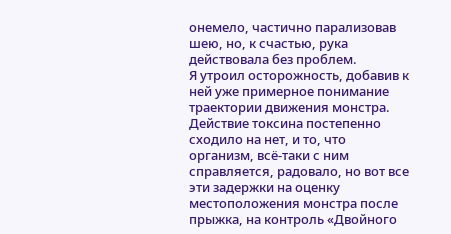онемело, частично парализовав шею, но, к счастью, рука действовала без проблем.
Я утроил осторожность, добавив к ней уже примерное понимание траектории движения монстра. Действие токсина постепенно сходило на нет, и то, что организм, всё-таки с ним справляется, радовало, но вот все эти задержки на оценку местоположения монстра после прыжка, на контроль «Двойного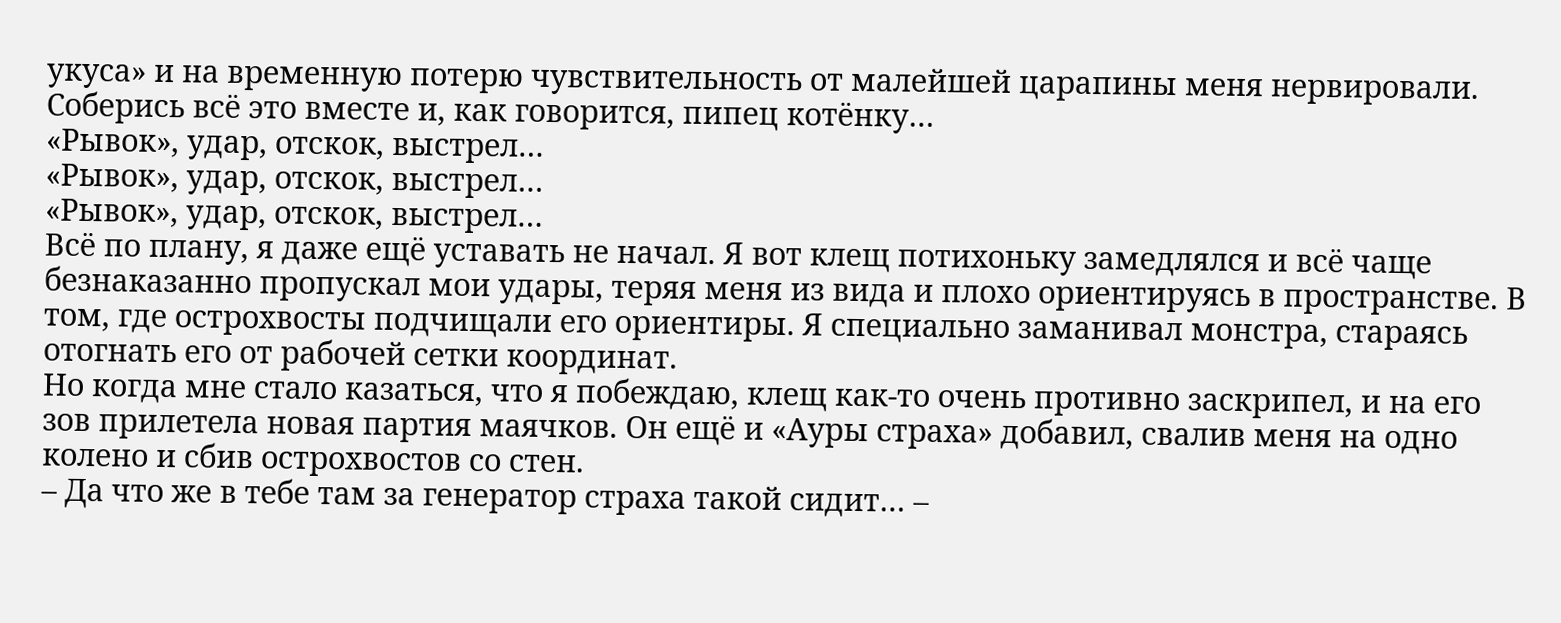укуса» и на временную потерю чувствительность от малейшей царапины меня нервировали. Соберись всё это вместе и, как говорится, пипец котёнку…
«Рывок», удар, отскок, выстрел…
«Рывок», удар, отскок, выстрел…
«Рывок», удар, отскок, выстрел…
Всё по плану, я даже ещё уставать не начал. Я вот клещ потихоньку замедлялся и всё чаще безнаказанно пропускал мои удары, теряя меня из вида и плохо ориентируясь в пространстве. В том, где острохвосты подчищали его ориентиры. Я специально заманивал монстра, стараясь отогнать его от рабочей сетки координат.
Но когда мне стало казаться, что я побеждаю, клещ как-то очень противно заскрипел, и на его зов прилетела новая партия маячков. Он ещё и «Ауры страха» добавил, свалив меня на одно колено и сбив острохвостов со стен.
– Да что же в тебе там за генератор страха такой сидит… –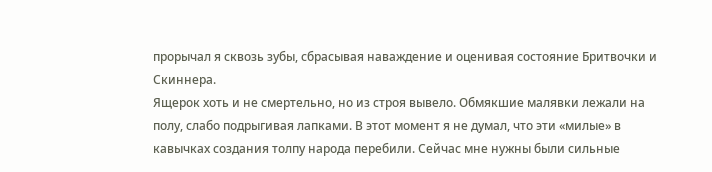прорычал я сквозь зубы, сбрасывая наваждение и оценивая состояние Бритвочки и Скиннера.
Ящерок хоть и не смертельно, но из строя вывело. Обмякшие малявки лежали на полу, слабо подрыгивая лапками. В этот момент я не думал, что эти «милые» в кавычках создания толпу народа перебили. Сейчас мне нужны были сильные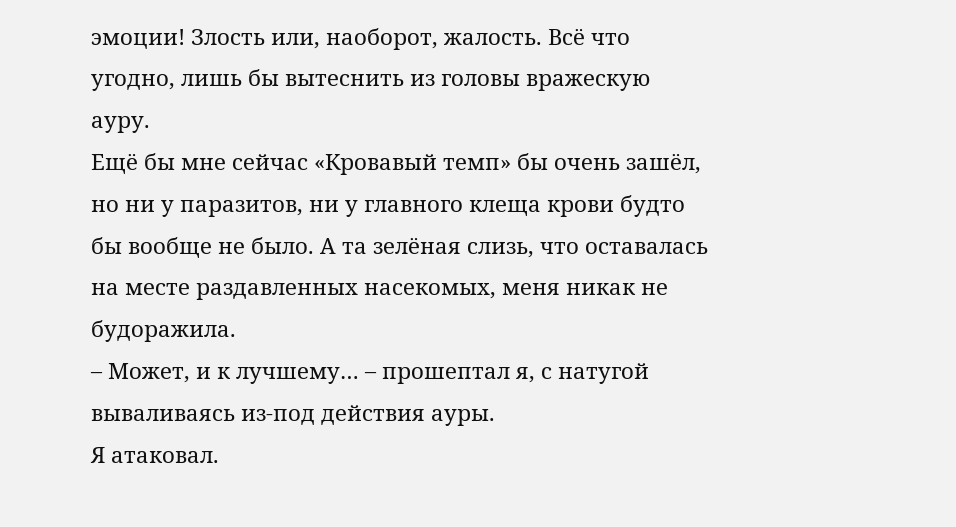эмоции! Злость или, наоборот, жалость. Всё что угодно, лишь бы вытеснить из головы вражескую ауру.
Ещё бы мне сейчас «Кровавый темп» бы очень зашёл, но ни у паразитов, ни у главного клеща крови будто бы вообще не было. А та зелёная слизь, что оставалась на месте раздавленных насекомых, меня никак не будоражила.
– Может, и к лучшему… – прошептал я, с натугой вываливаясь из-под действия ауры.
Я атаковал.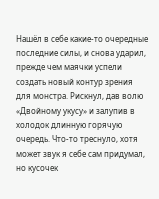Нашёл в себе какие-то очередные последние силы, и снова ударил, прежде чем маячки успели создать новый контур зрения для монстра. Рискнул, дав волю «Двойному укусу» и залупив в холодок длинную горячую очередь. Что-то треснуло, хотя может звук я себе сам придумал, но кусочек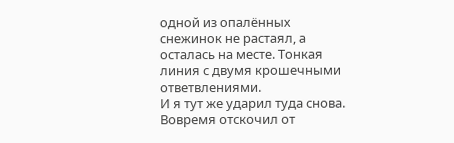одной из опалённых снежинок не растаял, а осталась на месте. Тонкая линия с двумя крошечными ответвлениями.
И я тут же ударил туда снова. Вовремя отскочил от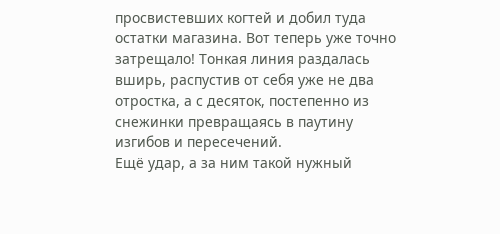просвистевших когтей и добил туда остатки магазина. Вот теперь уже точно затрещало! Тонкая линия раздалась вширь, распустив от себя уже не два отростка, а с десяток, постепенно из снежинки превращаясь в паутину изгибов и пересечений.
Ещё удар, а за ним такой нужный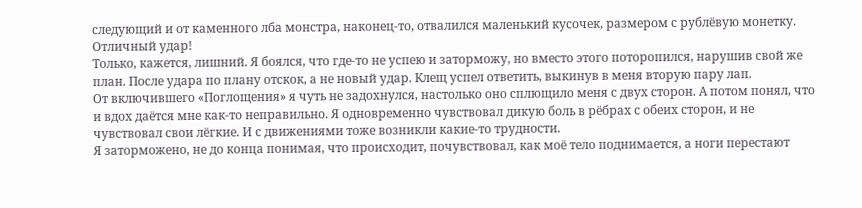следующий и от каменного лба монстра, наконец-то, отвалился маленький кусочек, размером с рублёвую монетку. Отличный удар!
Только, кажется, лишний. Я боялся, что где-то не успею и заторможу, но вместо этого поторопился, нарушив свой же план. После удара по плану отскок, а не новый удар. Клещ успел ответить, выкинув в меня вторую пару лап.
От включившего «Поглощения» я чуть не задохнулся, настолько оно сплющило меня с двух сторон. А потом понял, что и вдох даётся мне как-то неправильно. Я одновременно чувствовал дикую боль в рёбрах с обеих сторон, и не чувствовал свои лёгкие. И с движениями тоже возникли какие-то трудности.
Я заторможено, не до конца понимая, что происходит, почувствовал, как моё тело поднимается, а ноги перестают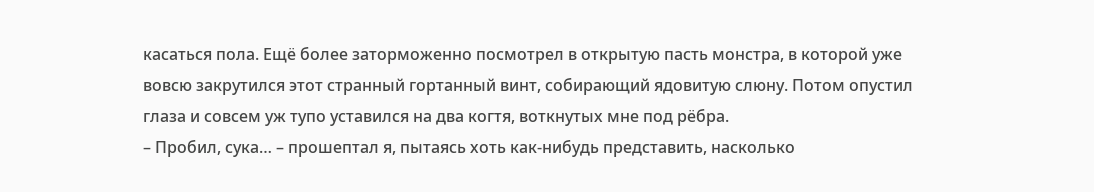касаться пола. Ещё более заторможенно посмотрел в открытую пасть монстра, в которой уже вовсю закрутился этот странный гортанный винт, собирающий ядовитую слюну. Потом опустил глаза и совсем уж тупо уставился на два когтя, воткнутых мне под рёбра.
– Пробил, сука… – прошептал я, пытаясь хоть как-нибудь представить, насколько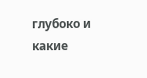глубоко и какие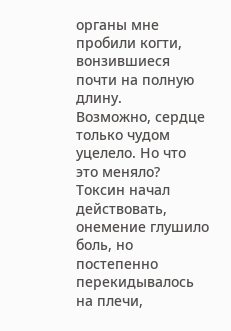органы мне пробили когти, вонзившиеся почти на полную длину.
Возможно, сердце только чудом уцелело. Но что это меняло? Токсин начал действовать, онемение глушило боль, но постепенно перекидывалось на плечи,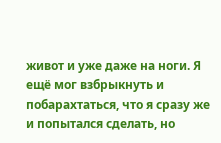живот и уже даже на ноги. Я ещё мог взбрыкнуть и побарахтаться, что я сразу же и попытался сделать, но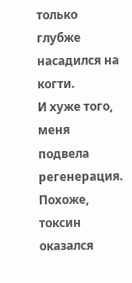только глубже насадился на когти.
И хуже того, меня подвела регенерация. Похоже, токсин оказался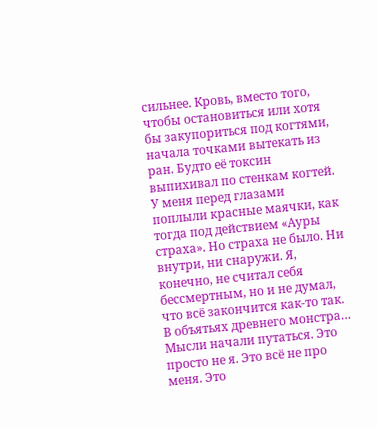сильнее. Кровь, вместо того, чтобы остановиться или хотя бы закупориться под когтями, начала точками вытекать из ран. Будто её токсин выпихивал по стенкам когтей.
У меня перед глазами поплыли красные маячки, как тогда под действием «Ауры страха». Но страха не было. Ни внутри, ни снаружи. Я, конечно, не считал себя бессмертным, но и не думал, что всё закончится как-то так. В объятьях древнего монстра…
Мысли начали путаться. Это просто не я. Это всё не про меня. Это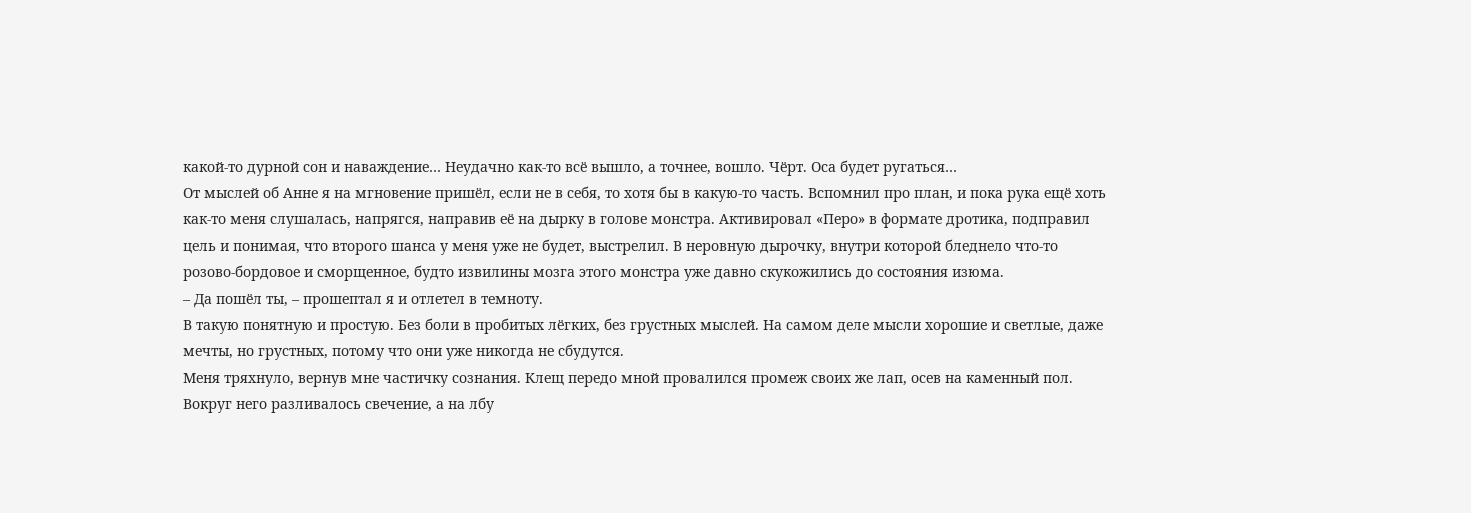какой-то дурной сон и наваждение… Неудачно как-то всё вышло, а точнее, вошло. Чёрт. Оса будет ругаться…
От мыслей об Анне я на мгновение пришёл, если не в себя, то хотя бы в какую-то часть. Вспомнил про план, и пока рука ещё хоть как-то меня слушалась, напрягся, направив её на дырку в голове монстра. Активировал «Перо» в формате дротика, подправил цель и понимая, что второго шанса у меня уже не будет, выстрелил. В неровную дырочку, внутри которой бледнело что-то розово-бордовое и сморщенное, будто извилины мозга этого монстра уже давно скукожились до состояния изюма.
– Да пошёл ты, – прошептал я и отлетел в темноту.
В такую понятную и простую. Без боли в пробитых лёгких, без грустных мыслей. На самом деле мысли хорошие и светлые, даже мечты, но грустных, потому что они уже никогда не сбудутся.
Меня тряхнуло, вернув мне частичку сознания. Клещ передо мной провалился промеж своих же лап, осев на каменный пол. Вокруг него разливалось свечение, а на лбу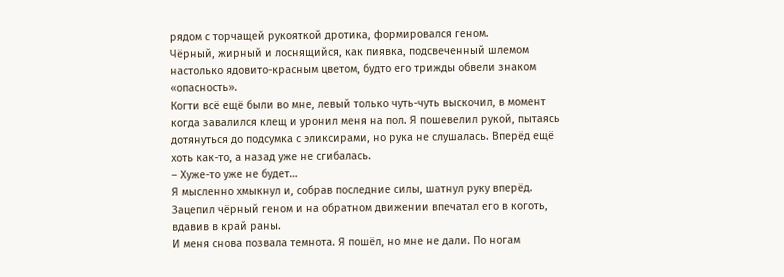рядом с торчащей рукояткой дротика, формировался геном.
Чёрный, жирный и лоснящийся, как пиявка, подсвеченный шлемом настолько ядовито-красным цветом, будто его трижды обвели знаком «опасность».
Когти всё ещё были во мне, левый только чуть-чуть выскочил, в момент когда завалился клещ и уронил меня на пол. Я пошевелил рукой, пытаясь дотянуться до подсумка с эликсирами, но рука не слушалась. Вперёд ещё хоть как-то, а назад уже не сгибалась.
– Хуже-то уже не будет…
Я мысленно хмыкнул и, собрав последние силы, шатнул руку вперёд. Зацепил чёрный геном и на обратном движении впечатал его в коготь, вдавив в край раны.
И меня снова позвала темнота. Я пошёл, но мне не дали. По ногам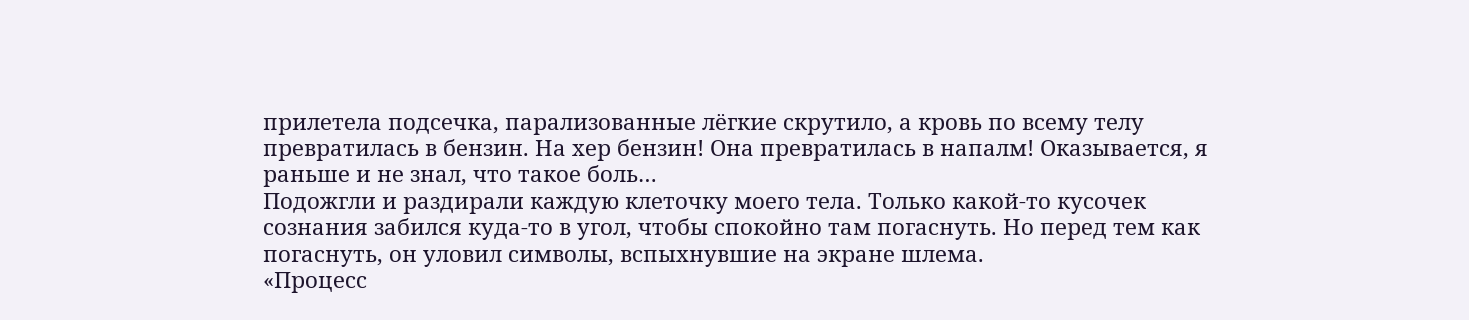прилетела подсечка, парализованные лёгкие скрутило, а кровь по всему телу превратилась в бензин. На хер бензин! Она превратилась в напалм! Оказывается, я раньше и не знал, что такое боль…
Подожгли и раздирали каждую клеточку моего тела. Только какой-то кусочек сознания забился куда-то в угол, чтобы спокойно там погаснуть. Но перед тем как погаснуть, он уловил символы, вспыхнувшие на экране шлема.
«Процесс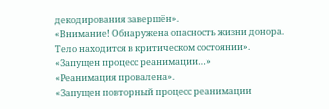декодирования завершён».
«Внимание! Обнаружена опасность жизни донора. Тело находится в критическом состоянии».
«Запущен процесс реанимации…»
«Реанимация провалена».
«Запущен повторный процесс реанимации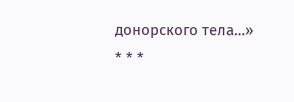донорского тела…»
* * *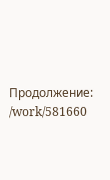Продолжение: /work/581660